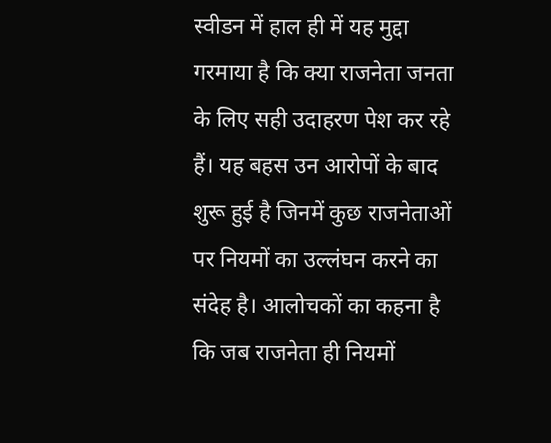स्वीडन में हाल ही में यह मुद्दा गरमाया है कि क्या राजनेता जनता के लिए सही उदाहरण पेश कर रहे हैं। यह बहस उन आरोपों के बाद शुरू हुई है जिनमें कुछ राजनेताओं पर नियमों का उल्लंघन करने का संदेह है। आलोचकों का कहना है कि जब राजनेता ही नियमों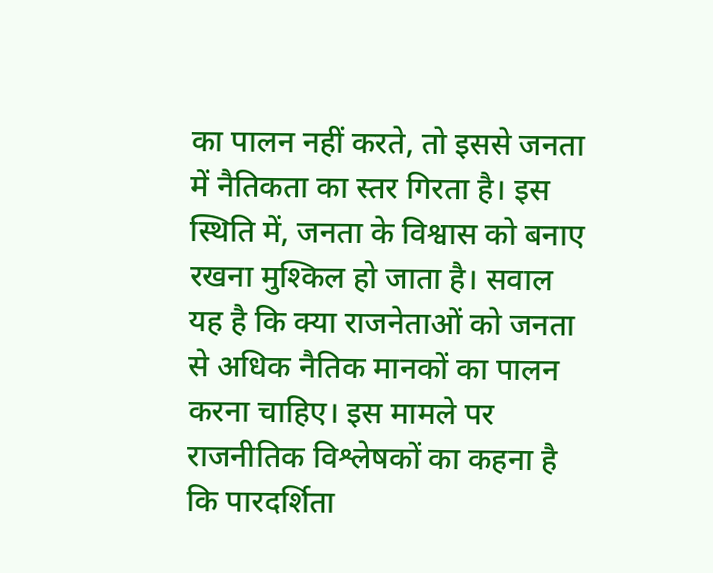का पालन नहीं करते, तो इससे जनता में नैतिकता का स्तर गिरता है। इस स्थिति में, जनता के विश्वास को बनाए रखना मुश्किल हो जाता है। सवाल यह है कि क्या राजनेताओं को जनता से अधिक नैतिक मानकों का पालन करना चाहिए। इस मामले पर राजनीतिक विश्लेषकों का कहना है कि पारदर्शिता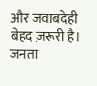और जवाबदेही बेहद ज़रूरी है। जनता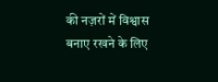की नज़रों में विश्वास बनाए रखने के लिए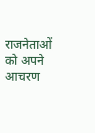राजनेताओं को अपने आचरण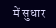में सुधार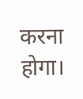करना होगा।